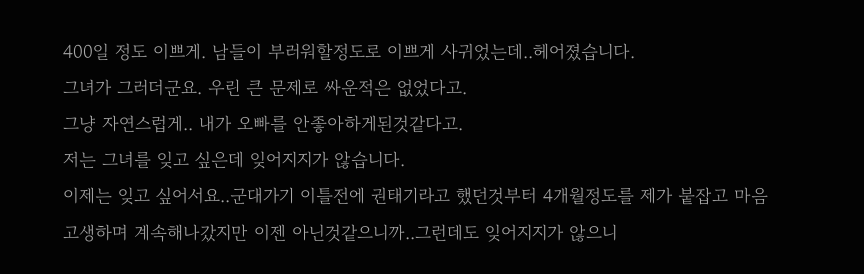400일 정도 이쁘게. 남들이 부러워할정도로 이쁘게 사귀었는데..헤어졌습니다.
그녀가 그러더군요. 우린 큰 문제로 싸운적은 없었다고.
그냥 자연스럽게.. 내가 오빠를 안좋아하게된것같다고.
저는 그녀를 잊고 싶은데 잊어지지가 않습니다.
이제는 잊고 싶어서요..군대가기 이틀전에 권태기라고 했던것부터 4개월정도를 제가 붙잡고 마음고생하며 계속해나갔지만 이젠 아닌것같으니까..그런데도 잊어지지가 않으니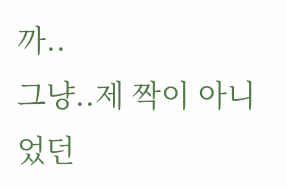까..
그냥..제 짝이 아니었던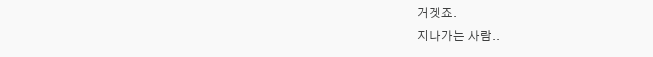거겟죠.
지나가는 사람..